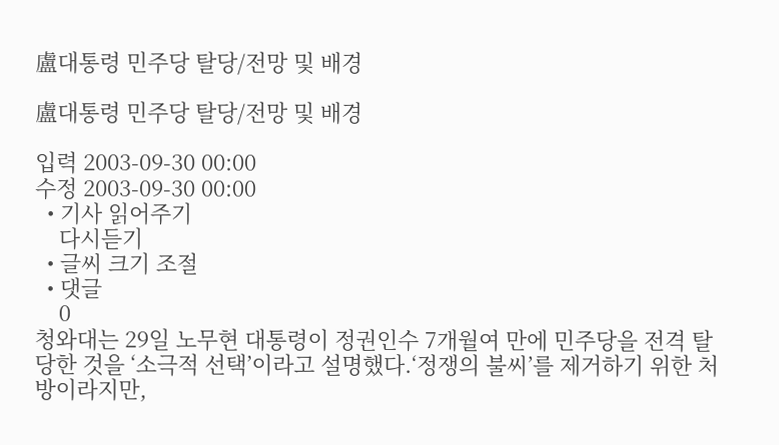盧대통령 민주당 탈당/전망 및 배경

盧대통령 민주당 탈당/전망 및 배경

입력 2003-09-30 00:00
수정 2003-09-30 00:00
  • 기사 읽어주기
    다시듣기
  • 글씨 크기 조절
  • 댓글
    0
청와대는 29일 노무현 대통령이 정권인수 7개월여 만에 민주당을 전격 탈당한 것을 ‘소극적 선택’이라고 설명했다.‘정쟁의 불씨’를 제거하기 위한 처방이라지만,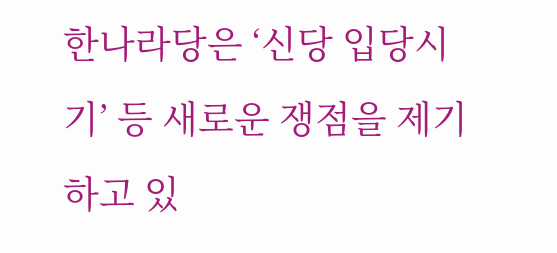한나라당은 ‘신당 입당시기’ 등 새로운 쟁점을 제기하고 있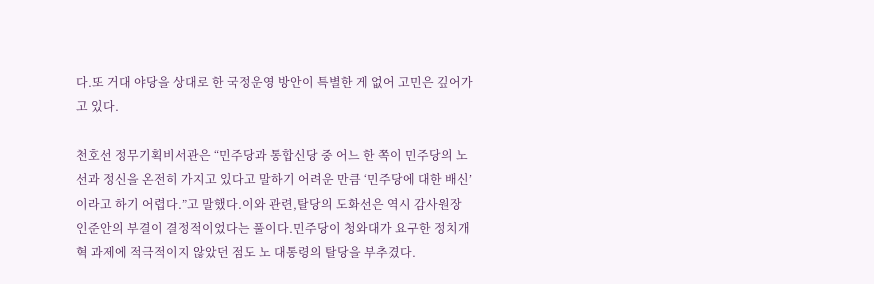다.또 거대 야당을 상대로 한 국정운영 방안이 특별한 게 없어 고민은 깊어가고 있다.

천호선 정무기획비서관은 “민주당과 통합신당 중 어느 한 쪽이 민주당의 노선과 정신을 온전히 가지고 있다고 말하기 어려운 만큼 ‘민주당에 대한 배신’이라고 하기 어렵다.”고 말했다.이와 관련,탈당의 도화선은 역시 감사원장 인준안의 부결이 결정적이었다는 풀이다.민주당이 청와대가 요구한 정치개혁 과제에 적극적이지 않았던 점도 노 대통령의 탈당을 부추겼다.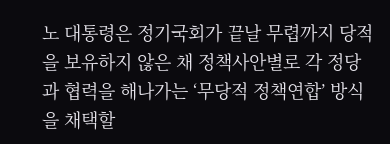노 대통령은 정기국회가 끝날 무렵까지 당적을 보유하지 않은 채 정책사안별로 각 정당과 협력을 해나가는 ‘무당적 정책연합’ 방식을 채택할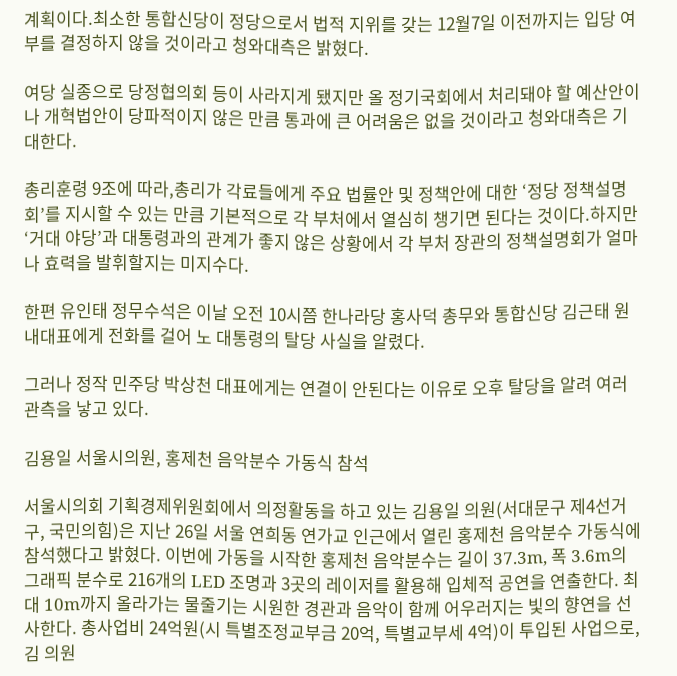계획이다.최소한 통합신당이 정당으로서 법적 지위를 갖는 12월7일 이전까지는 입당 여부를 결정하지 않을 것이라고 청와대측은 밝혔다.

여당 실종으로 당정협의회 등이 사라지게 됐지만 올 정기국회에서 처리돼야 할 예산안이나 개혁법안이 당파적이지 않은 만큼 통과에 큰 어려움은 없을 것이라고 청와대측은 기대한다.

총리훈령 9조에 따라,총리가 각료들에게 주요 법률안 및 정책안에 대한 ‘정당 정책설명회’를 지시할 수 있는 만큼 기본적으로 각 부처에서 열심히 챙기면 된다는 것이다.하지만 ‘거대 야당’과 대통령과의 관계가 좋지 않은 상황에서 각 부처 장관의 정책설명회가 얼마나 효력을 발휘할지는 미지수다.

한편 유인태 정무수석은 이날 오전 10시쯤 한나라당 홍사덕 총무와 통합신당 김근태 원내대표에게 전화를 걸어 노 대통령의 탈당 사실을 알렸다.

그러나 정작 민주당 박상천 대표에게는 연결이 안된다는 이유로 오후 탈당을 알려 여러 관측을 낳고 있다.

김용일 서울시의원, 홍제천 음악분수 가동식 참석

서울시의회 기획경제위원회에서 의정활동을 하고 있는 김용일 의원(서대문구 제4선거구, 국민의힘)은 지난 26일 서울 연희동 연가교 인근에서 열린 홍제천 음악분수 가동식에 참석했다고 밝혔다. 이번에 가동을 시작한 홍제천 음악분수는 길이 37.3m, 폭 3.6m의 그래픽 분수로 216개의 LED 조명과 3곳의 레이저를 활용해 입체적 공연을 연출한다. 최대 10m까지 올라가는 물줄기는 시원한 경관과 음악이 함께 어우러지는 빛의 향연을 선사한다. 총사업비 24억원(시 특별조정교부금 20억, 특별교부세 4억)이 투입된 사업으로, 김 의원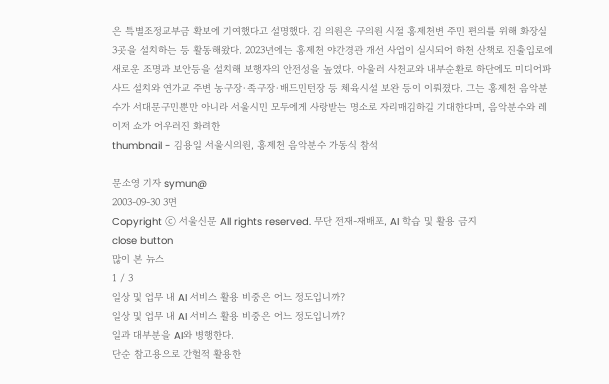은 특별조정교부금 확보에 기여했다고 설명했다. 김 의원은 구의원 시절 홍제천변 주민 편의를 위해 화장실 3곳을 설치하는 등 활동해왔다. 2023년에는 홍제천 야간경관 개선 사업이 실시되어 하천 산책로 진출입로에 새로운 조명과 보안등을 설치해 보행자의 안전성을 높였다. 아울러 사천교와 내부순환로 하단에도 미디어파사드 설치와 연가교 주변 농구장·족구장·배드민턴장 등 체육시설 보완 등이 이뤄졌다. 그는 홍제천 음악분수가 서대문구민뿐만 아니라 서울시민 모두에게 사랑받는 명소로 자리매김하길 기대한다며, 음악분수와 레이저 쇼가 어우러진 화려한
thumbnail - 김용일 서울시의원, 홍제천 음악분수 가동식 참석

문소영 기자 symun@
2003-09-30 3면
Copyright ⓒ 서울신문 All rights reserved. 무단 전재-재배포, AI 학습 및 활용 금지
close button
많이 본 뉴스
1 / 3
일상 및 업무 내 AI 서비스 활용 비중은 어느 정도입니까?
일상 및 업무 내 AI 서비스 활용 비중은 어느 정도입니까?
일과 대부분을 AI와 병행한다.
단순 참고용으로 간헐적 활용한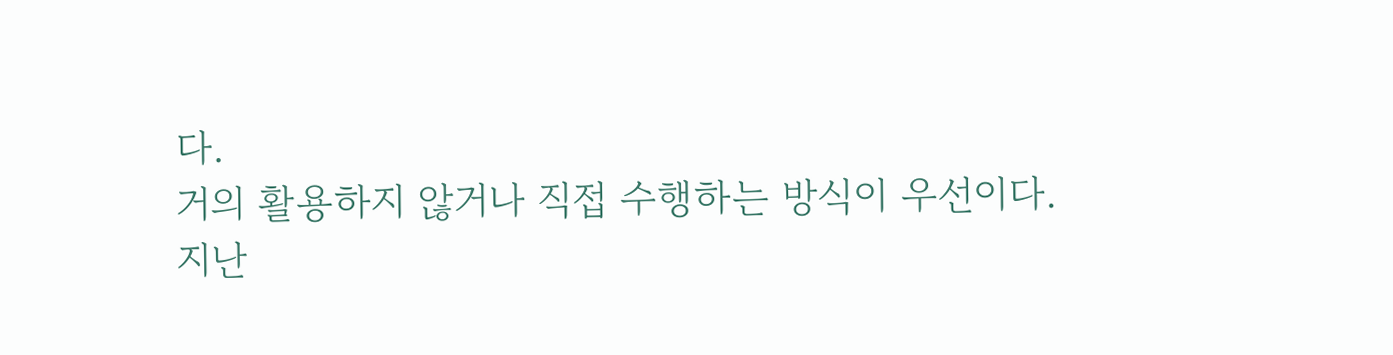다.
거의 활용하지 않거나 직접 수행하는 방식이 우선이다.
지난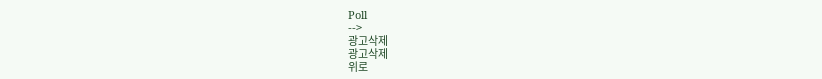Poll
-->
광고삭제
광고삭제
위로